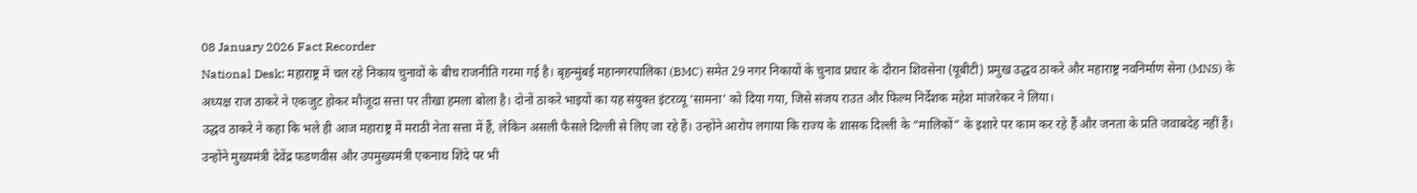08 January 2026 Fact Recorder
National Desk: महाराष्ट्र में चल रहे निकाय चुनावों के बीच राजनीति गरमा गई है। बृहन्मुंबई महानगरपालिका (BMC) समेत 29 नगर निकायों के चुनाव प्रचार के दौरान शिवसेना (यूबीटी) प्रमुख उद्धव ठाकरे और महाराष्ट्र नवनिर्माण सेना (MNS) के अध्यक्ष राज ठाकरे ने एकजुट होकर मौजूदा सत्ता पर तीखा हमला बोला है। दोनों ठाकरे भाइयों का यह संयुक्त इंटरव्यू ‘सामना’ को दिया गया, जिसे संजय राउत और फिल्म निर्देशक महेश मांजरेकर ने लिया।
उद्धव ठाकरे ने कहा कि भले ही आज महाराष्ट्र में मराठी नेता सत्ता में हैं, लेकिन असली फैसले दिल्ली से लिए जा रहे हैं। उन्होंने आरोप लगाया कि राज्य के शासक दिल्ली के “मालिकों” के इशारे पर काम कर रहे हैं और जनता के प्रति जवाबदेह नहीं हैं। उन्होंने मुख्यमंत्री देवेंद्र फडणवीस और उपमुख्यमंत्री एकनाथ शिंदे पर भी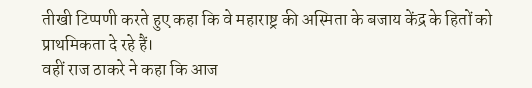तीखी टिप्पणी करते हुए कहा कि वे महाराष्ट्र की अस्मिता के बजाय केंद्र के हितों को प्राथमिकता दे रहे हैं।
वहीं राज ठाकरे ने कहा कि आज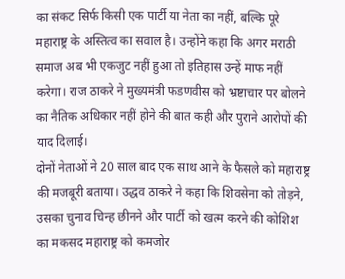का संकट सिर्फ किसी एक पार्टी या नेता का नहीं, बल्कि पूरे महाराष्ट्र के अस्तित्व का सवाल है। उन्होंने कहा कि अगर मराठी समाज अब भी एकजुट नहीं हुआ तो इतिहास उन्हें माफ नहीं करेगा। राज ठाकरे ने मुख्यमंत्री फडणवीस को भ्रष्टाचार पर बोलने का नैतिक अधिकार नहीं होने की बात कही और पुराने आरोपों की याद दिलाई।
दोनों नेताओं ने 20 साल बाद एक साथ आने के फैसले को महाराष्ट्र की मजबूरी बताया। उद्धव ठाकरे ने कहा कि शिवसेना को तोड़ने, उसका चुनाव चिन्ह छीनने और पार्टी को खत्म करने की कोशिश का मकसद महाराष्ट्र को कमजोर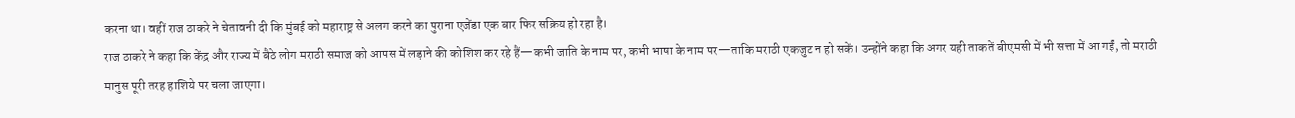करना था। वहीं राज ठाकरे ने चेतावनी दी कि मुंबई को महाराष्ट्र से अलग करने का पुराना एजेंडा एक बार फिर सक्रिय हो रहा है।
राज ठाकरे ने कहा कि केंद्र और राज्य में बैठे लोग मराठी समाज को आपस में लड़ाने की कोशिश कर रहे हैं—कभी जाति के नाम पर, कभी भाषा के नाम पर—ताकि मराठी एकजुट न हो सकें। उन्होंने कहा कि अगर यही ताकतें बीएमसी में भी सत्ता में आ गईं, तो मराठी मानुस पूरी तरह हाशिये पर चला जाएगा।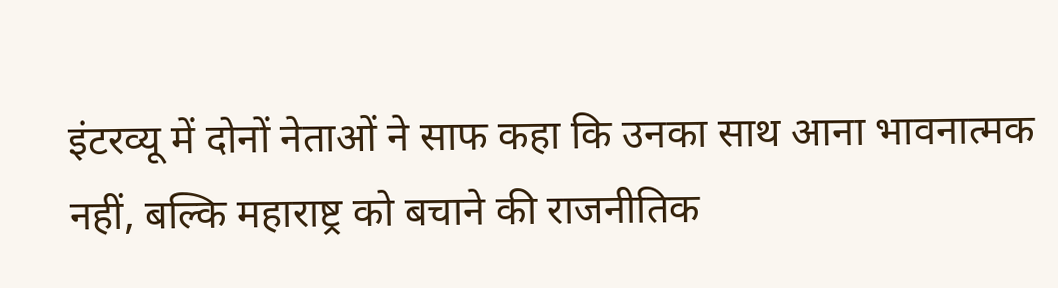इंटरव्यू में दोनों नेताओं ने साफ कहा कि उनका साथ आना भावनात्मक नहीं, बल्कि महाराष्ट्र को बचाने की राजनीतिक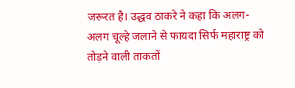जरूरत है। उद्धव ठाकरे ने कहा कि अलग-अलग चूल्हे जलाने से फायदा सिर्फ महाराष्ट्र को तोड़ने वाली ताकतों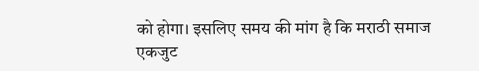को होगा। इसलिए समय की मांग है कि मराठी समाज एकजुट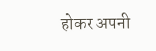होकर अपनी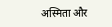अस्मिता और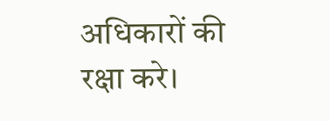अधिकारों की रक्षा करे।